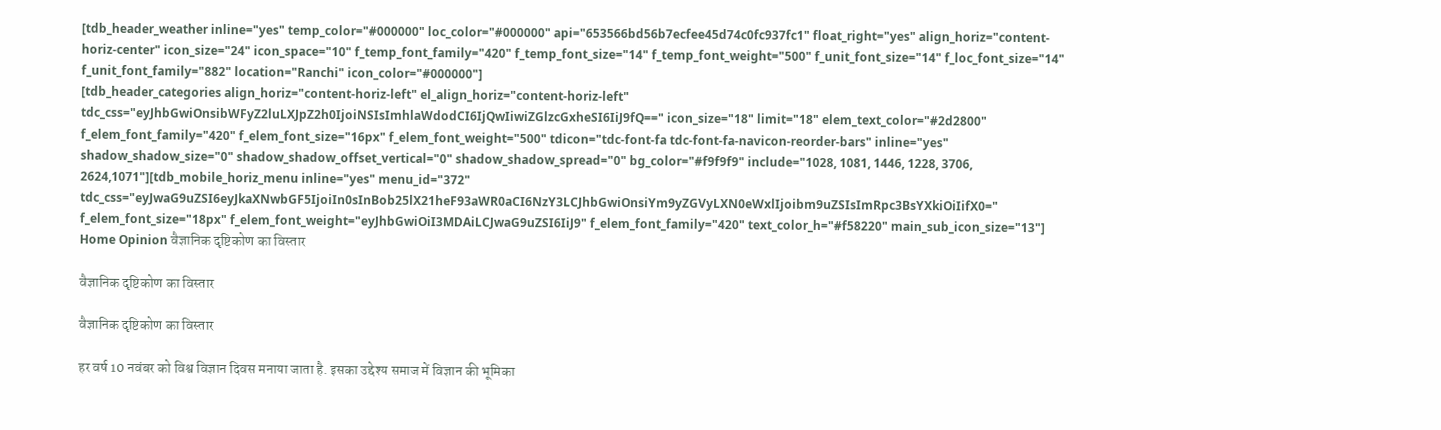[tdb_header_weather inline="yes" temp_color="#000000" loc_color="#000000" api="653566bd56b7ecfee45d74c0fc937fc1" float_right="yes" align_horiz="content-horiz-center" icon_size="24" icon_space="10" f_temp_font_family="420" f_temp_font_size="14" f_temp_font_weight="500" f_unit_font_size="14" f_loc_font_size="14" f_unit_font_family="882" location="Ranchi" icon_color="#000000"]
[tdb_header_categories align_horiz="content-horiz-left" el_align_horiz="content-horiz-left" tdc_css="eyJhbGwiOnsibWFyZ2luLXJpZ2h0IjoiNSIsImhlaWdodCI6IjQwIiwiZGlzcGxheSI6IiJ9fQ==" icon_size="18" limit="18" elem_text_color="#2d2800" f_elem_font_family="420" f_elem_font_size="16px" f_elem_font_weight="500" tdicon="tdc-font-fa tdc-font-fa-navicon-reorder-bars" inline="yes" shadow_shadow_size="0" shadow_shadow_offset_vertical="0" shadow_shadow_spread="0" bg_color="#f9f9f9" include="1028, 1081, 1446, 1228, 3706, 2624,1071"][tdb_mobile_horiz_menu inline="yes" menu_id="372" tdc_css="eyJwaG9uZSI6eyJkaXNwbGF5IjoiIn0sInBob25lX21heF93aWR0aCI6NzY3LCJhbGwiOnsiYm9yZGVyLXN0eWxlIjoibm9uZSIsImRpc3BsYXkiOiIifX0=" f_elem_font_size="18px" f_elem_font_weight="eyJhbGwiOiI3MDAiLCJwaG9uZSI6IiJ9" f_elem_font_family="420" text_color_h="#f58220" main_sub_icon_size="13"]
Home Opinion वैज्ञानिक दृष्टिकोण का विस्तार

वैज्ञानिक दृष्टिकोण का विस्तार

वैज्ञानिक दृष्टिकोण का विस्तार

हर वर्ष 10 नवंबर को विश्व विज्ञान दिवस मनाया जाता है. इसका उद्देश्य समाज में विज्ञान की भूमिका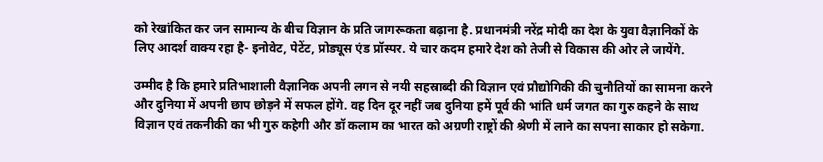को रेखांकित कर जन सामान्य के बीच विज्ञान के प्रति जागरूकता बढ़ाना है. प्रधानमंत्री नरेंद्र मोदी का देश के युवा वैज्ञानिकों के लिए आदर्श वाक्य रहा है- इनोवेट, पेटेंट, प्रोड्यूस एंड प्रॉस्पर. ये चार कदम हमारे देश को तेजी से विकास की ओर ले जायेंगे.

उम्मीद है कि हमारे प्रतिभाशाली वैज्ञानिक अपनी लगन से नयी सहस्राब्दी की विज्ञान एवं प्रौद्योगिकी की चुनौतियों का सामना करने और दुनिया में अपनी छाप छोड़ने में सफल होंगे. वह दिन दूर नहीं जब दुनिया हमें पूर्व की भांति धर्म जगत का गुरु कहने के साथ विज्ञान एवं तकनीकी का भी गुरु कहेगी और डॉ कलाम का भारत को अग्रणी राष्ट्रों की श्रेणी में लाने का सपना साकार हो सकेगा.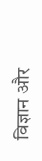विज्ञान और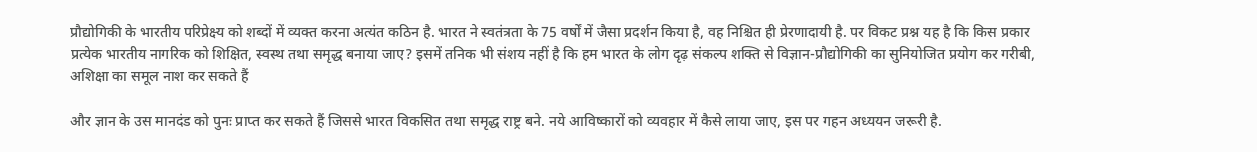प्रौद्योगिकी के भारतीय परिप्रेक्ष्य को शब्दों में व्यक्त करना अत्यंत कठिन है. भारत ने स्वतंत्रता के 75 वर्षों में जैसा प्रदर्शन किया है, वह निश्चित ही प्रेरणादायी है. पर विकट प्रश्न यह है कि किस प्रकार प्रत्येक भारतीय नागरिक को शिक्षित, स्वस्थ तथा समृद्ध बनाया जाए? इसमें तनिक भी संशय नहीं है कि हम भारत के लोग दृढ़ संकल्प शक्ति से विज्ञान-प्रौद्योगिकी का सुनियोजित प्रयोग कर गरीबी, अशिक्षा का समूल नाश कर सकते हैं

और ज्ञान के उस मानदंड को पुनः प्राप्त कर सकते हैं जिससे भारत विकसित तथा समृद्ध राष्ट्र बने. नये आविष्कारों को व्यवहार में कैसे लाया जाए, इस पर गहन अध्ययन जरूरी है.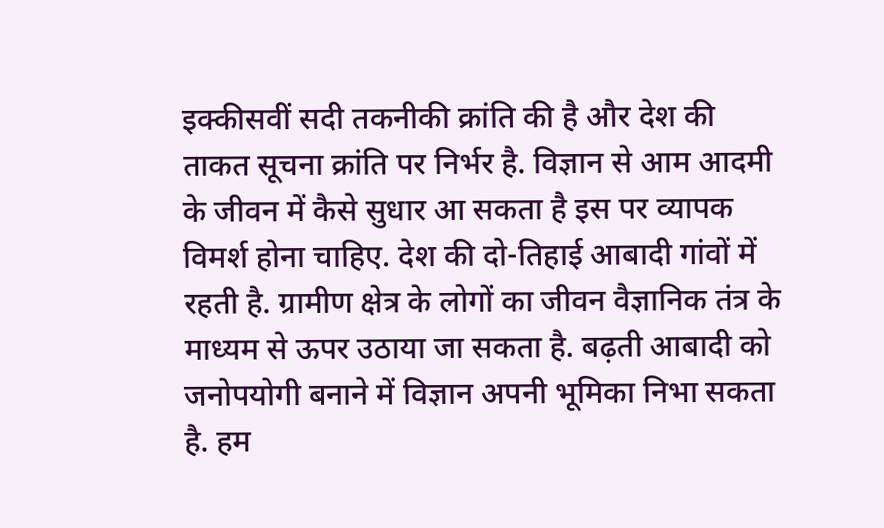इक्कीसवीं सदी तकनीकी क्रांति की है और देश की ताकत सूचना क्रांति पर निर्भर है. विज्ञान से आम आदमी के जीवन में कैसे सुधार आ सकता है इस पर व्यापक विमर्श होना चाहिए. देश की दो-तिहाई आबादी गांवों में रहती है. ग्रामीण क्षेत्र के लोगों का जीवन वैज्ञानिक तंत्र के माध्यम से ऊपर उठाया जा सकता है. बढ़ती आबादी को जनोपयोगी बनाने में विज्ञान अपनी भूमिका निभा सकता है. हम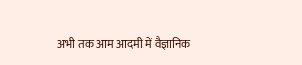अभी तक आम आदमी में वैज्ञानिक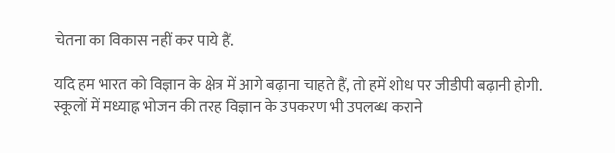चेतना का विकास नहीं कर पाये हैं.

यदि हम भारत को विज्ञान के क्षेत्र में आगे बढ़ाना चाहते हैं, तो हमें शोध पर जीडीपी बढ़ानी होगी. स्कूलों में मध्याह्न भोजन की तरह विज्ञान के उपकरण भी उपलब्ध कराने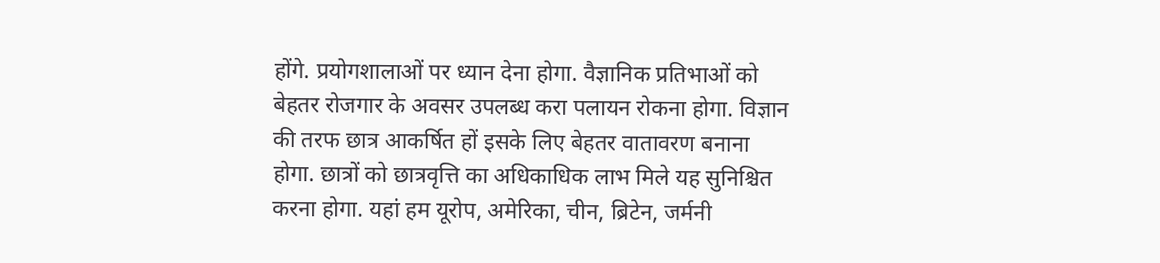होंगे. प्रयोगशालाओं पर ध्यान देना होगा. वैज्ञानिक प्रतिभाओं को बेहतर रोजगार के अवसर उपलब्ध करा पलायन रोकना होगा. विज्ञान की तरफ छात्र आकर्षित हों इसके लिए बेहतर वातावरण बनाना होगा. छात्रों को छात्रवृत्ति का अधिकाधिक लाभ मिले यह सुनिश्चित करना होगा. यहां हम यूरोप, अमेरिका, चीन, ब्रिटेन, जर्मनी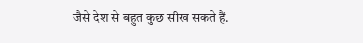जैसे देश से बहुत कुछ सीख सकते हैं.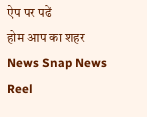ऐप पर पढें
होम आप का शहर
News Snap News Reel